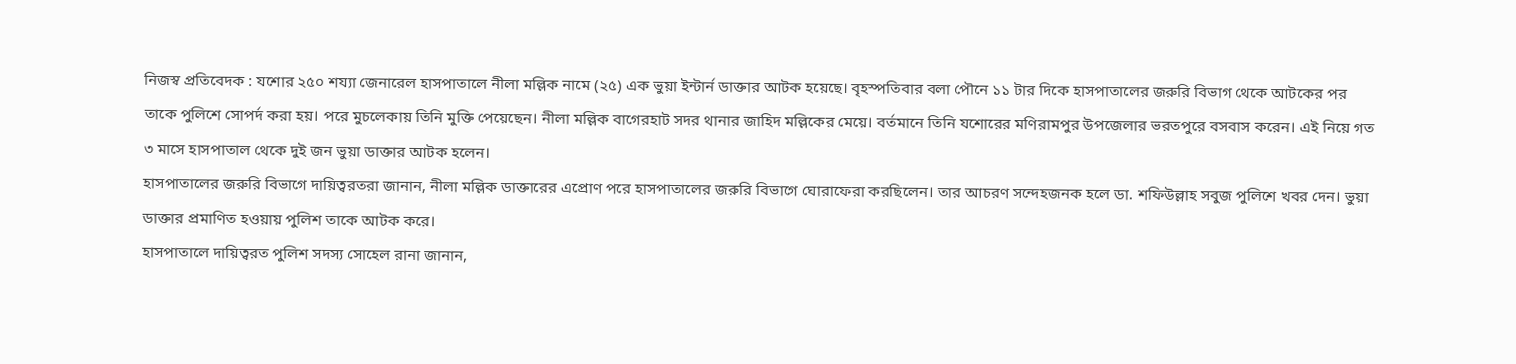নিজস্ব প্রতিবেদক : যশোর ২৫০ শয্যা জেনারেল হাসপাতালে নীলা মল্লিক নামে (২৫) এক ভুয়া ইন্টার্ন ডাক্তার আটক হয়েছে। বৃহস্পতিবার বলা পৌনে ১১ টার দিকে হাসপাতালের জরুরি বিভাগ থেকে আটকের পর তাকে পুলিশে সোপর্দ করা হয়। পরে মুচলেকায় তিনি মুক্তি পেয়েছেন। নীলা মল্লিক বাগেরহাট সদর থানার জাহিদ মল্লিকের মেয়ে। বর্তমানে তিনি যশোরের মণিরামপুর উপজেলার ভরতপুরে বসবাস করেন। এই নিয়ে গত ৩ মাসে হাসপাতাল থেকে দুই জন ভুয়া ডাক্তার আটক হলেন।
হাসপাতালের জরুরি বিভাগে দায়িত্বরতরা জানান, নীলা মল্লিক ডাক্তারের এপ্রোণ পরে হাসপাতালের জরুরি বিভাগে ঘোরাফেরা করছিলেন। তার আচরণ সন্দেহজনক হলে ডা. শফিউল্লাহ সবুজ পুলিশে খবর দেন। ভুয়া ডাক্তার প্রমাণিত হওয়ায় পুলিশ তাকে আটক করে।
হাসপাতালে দায়িত্বরত পুলিশ সদস্য সোহেল রানা জানান,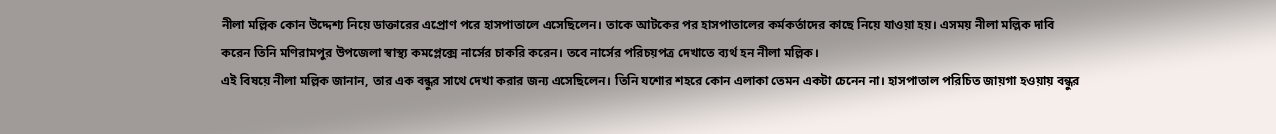নীলা মল্লিক কোন উদ্দেশ্য নিয়ে ডাক্তারের এপ্রোণ পরে হাসপাতালে এসেছিলেন। তাকে আটকের পর হাসপাতালের কর্মকর্তাদের কাছে নিয়ে যাওয়া হয়। এসময় নীলা মল্লিক দাবি করেন তিনি মণিরামপুর উপজেলা স্বাস্থ্য কমপ্লেক্সে নার্সের চাকরি করেন। তবে নার্সের পরিচয়পত্র দেখাতে ব্যর্থ হন নীলা মল্লিক।
এই বিষয়ে নীলা মল্লিক জানান, তার এক বন্ধুর সাথে দেখা করার জন্য এসেছিলেন। তিনি যশোর শহরে কোন এলাকা তেমন একটা চেনেন না। হাসপাতাল পরিচিত জায়গা হওয়ায় বন্ধুর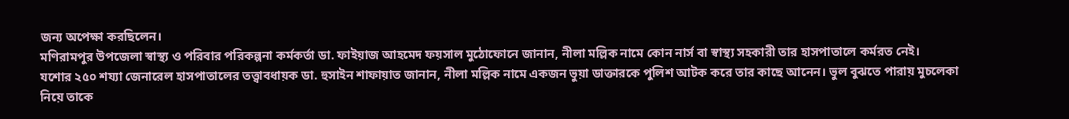জন্য অপেক্ষা করছিলেন।
মণিরামপুর উপজেলা স্বাস্থ্য ও পরিবার পরিকল্পনা কর্মকর্তা ডা. ফাইয়াজ আহমেদ ফয়সাল মুঠোফোনে জানান, নীলা মল্লিক নামে কোন নার্স বা স্বাস্থ্য সহকারী তার হাসপাতালে কর্মরত নেই।
যশোর ২৫০ শয্যা জেনারেল হাসপাতালের তত্ত্বাবধায়ক ডা. হুসাইন শাফায়াত জানান, নীলা মল্লিক নামে একজন ভুয়া ডাক্তারকে পুলিশ আটক করে তার কাছে আনেন। ভুল বুঝতে পারায় মুচলেকা নিয়ে তাকে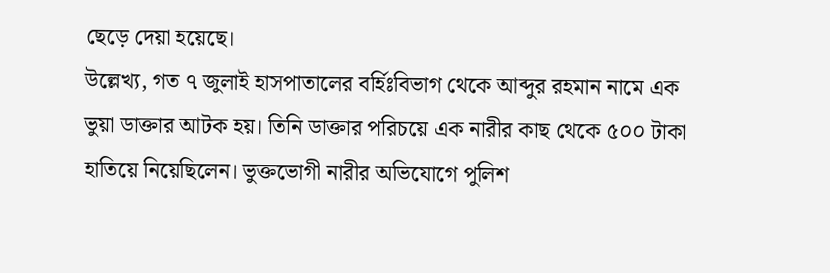ছেড়ে দেয়া হয়েছে।
উল্লেখ্য, গত ৭ জুলাই হাসপাতালের বর্হিঃবিভাগ থেকে আব্দুর রহমান নামে এক ভুয়া ডাক্তার আটক হয়। তিনি ডাক্তার পরিচয়ে এক নারীর কাছ থেকে ৫০০ টাকা হাতিয়ে নিয়েছিলেন। ভুক্তভোগী নারীর অভিযোগে পুলিশ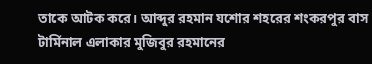তাকে আটক করে। আব্দুর রহমান যশোর শহরের শংকরপুর বাস টার্মিনাল এলাকার মুজিবুর রহমানের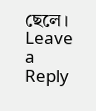ছেলে।
Leave a Reply